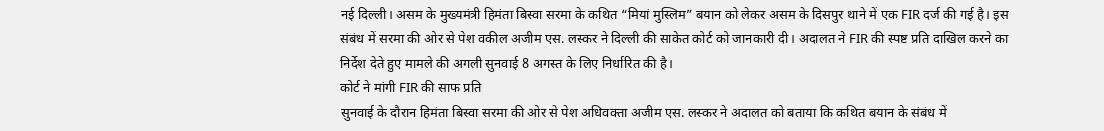नई दिल्ली। असम के मुख्यमंत्री हिमंता बिस्वा सरमा के कथित “मियां मुस्लिम” बयान को लेकर असम के दिसपुर थाने में एक FIR दर्ज की गई है। इस संबंध में सरमा की ओर से पेश वकील अजीम एस. लस्कर ने दिल्ली की साकेत कोर्ट को जानकारी दी। अदालत ने FIR की स्पष्ट प्रति दाखिल करने का निर्देश देते हुए मामले की अगली सुनवाई 8 अगस्त के लिए निर्धारित की है।
कोर्ट ने मांगी FIR की साफ प्रति
सुनवाई के दौरान हिमंता बिस्वा सरमा की ओर से पेश अधिवक्ता अजीम एस. लस्कर ने अदालत को बताया कि कथित बयान के संबंध में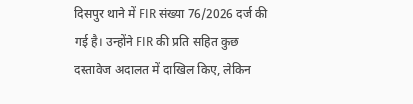दिसपुर थाने में FIR संख्या 76/2026 दर्ज की गई है। उन्होंने FIR की प्रति सहित कुछ दस्तावेज अदालत में दाखिल किए, लेकिन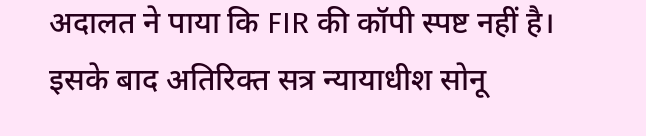अदालत ने पाया कि FIR की कॉपी स्पष्ट नहीं है। इसके बाद अतिरिक्त सत्र न्यायाधीश सोनू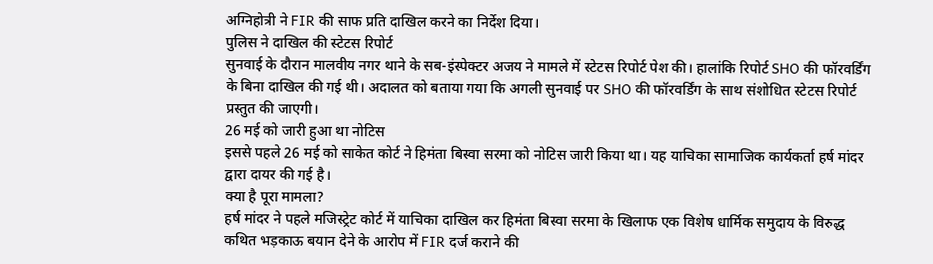अग्निहोत्री ने FIR की साफ प्रति दाखिल करने का निर्देश दिया।
पुलिस ने दाखिल की स्टेटस रिपोर्ट
सुनवाई के दौरान मालवीय नगर थाने के सब-इंस्पेक्टर अजय ने मामले में स्टेटस रिपोर्ट पेश की। हालांकि रिपोर्ट SHO की फॉरवर्डिंग के बिना दाखिल की गई थी। अदालत को बताया गया कि अगली सुनवाई पर SHO की फॉरवर्डिंग के साथ संशोधित स्टेटस रिपोर्ट प्रस्तुत की जाएगी।
26 मई को जारी हुआ था नोटिस
इससे पहले 26 मई को साकेत कोर्ट ने हिमंता बिस्वा सरमा को नोटिस जारी किया था। यह याचिका सामाजिक कार्यकर्ता हर्ष मांदर द्वारा दायर की गई है।
क्या है पूरा मामला?
हर्ष मांदर ने पहले मजिस्ट्रेट कोर्ट में याचिका दाखिल कर हिमंता बिस्वा सरमा के खिलाफ एक विशेष धार्मिक समुदाय के विरुद्ध कथित भड़काऊ बयान देने के आरोप में FIR दर्ज कराने की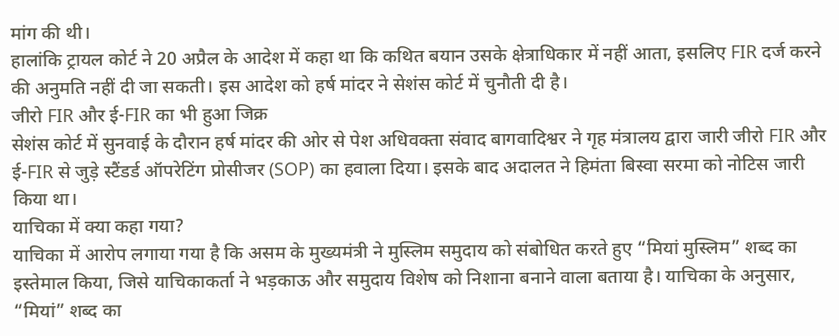मांग की थी।
हालांकि ट्रायल कोर्ट ने 20 अप्रैल के आदेश में कहा था कि कथित बयान उसके क्षेत्राधिकार में नहीं आता, इसलिए FIR दर्ज करने की अनुमति नहीं दी जा सकती। इस आदेश को हर्ष मांदर ने सेशंस कोर्ट में चुनौती दी है।
जीरो FIR और ई-FIR का भी हुआ जिक्र
सेशंस कोर्ट में सुनवाई के दौरान हर्ष मांदर की ओर से पेश अधिवक्ता संवाद बागवादिश्वर ने गृह मंत्रालय द्वारा जारी जीरो FIR और ई-FIR से जुड़े स्टैंडर्ड ऑपरेटिंग प्रोसीजर (SOP) का हवाला दिया। इसके बाद अदालत ने हिमंता बिस्वा सरमा को नोटिस जारी किया था।
याचिका में क्या कहा गया?
याचिका में आरोप लगाया गया है कि असम के मुख्यमंत्री ने मुस्लिम समुदाय को संबोधित करते हुए “मियां मुस्लिम” शब्द का इस्तेमाल किया, जिसे याचिकाकर्ता ने भड़काऊ और समुदाय विशेष को निशाना बनाने वाला बताया है। याचिका के अनुसार, “मियां” शब्द का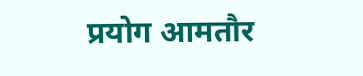प्रयोग आमतौर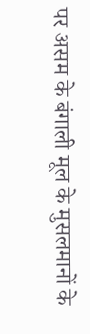पर असम के बंगाली मूल के मुसलमानों के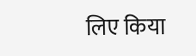लिए किया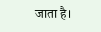जाता है।